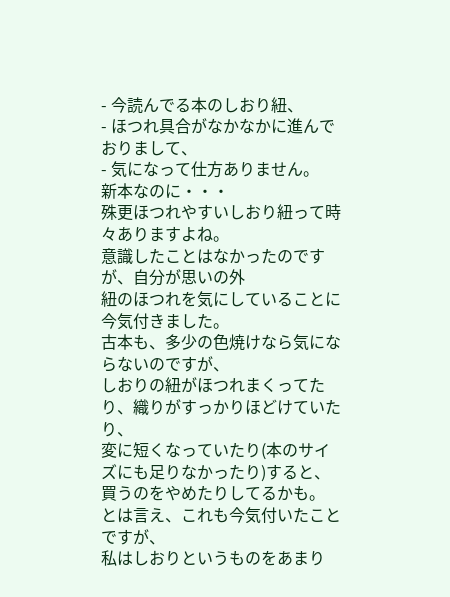- 今読んでる本のしおり紐、
- ほつれ具合がなかなかに進んでおりまして、
- 気になって仕方ありません。
新本なのに・・・
殊更ほつれやすいしおり紐って時々ありますよね。
意識したことはなかったのですが、自分が思いの外
紐のほつれを気にしていることに今気付きました。
古本も、多少の色焼けなら気にならないのですが、
しおりの紐がほつれまくってたり、織りがすっかりほどけていたり、
変に短くなっていたり(本のサイズにも足りなかったり)すると、
買うのをやめたりしてるかも。
とは言え、これも今気付いたことですが、
私はしおりというものをあまり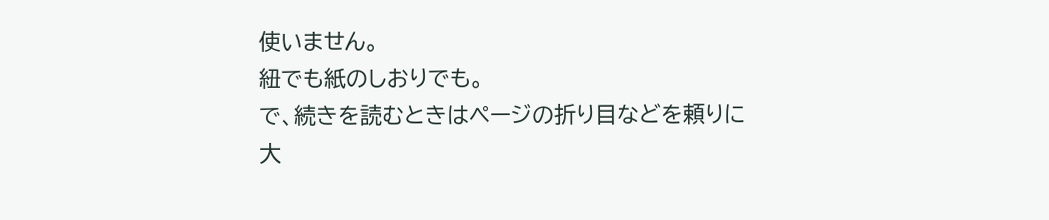使いません。
紐でも紙のしおりでも。
で、続きを読むときはページの折り目などを頼りに
大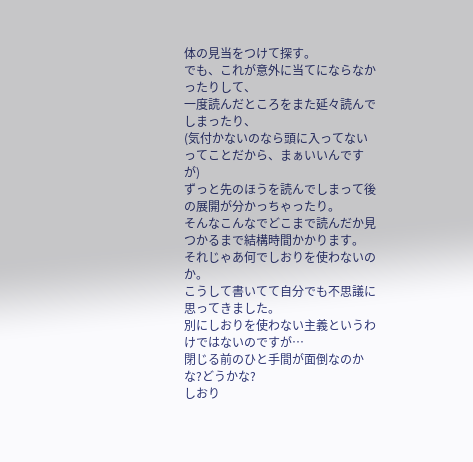体の見当をつけて探す。
でも、これが意外に当てにならなかったりして、
一度読んだところをまた延々読んでしまったり、
(気付かないのなら頭に入ってないってことだから、まぁいいんですが)
ずっと先のほうを読んでしまって後の展開が分かっちゃったり。
そんなこんなでどこまで読んだか見つかるまで結構時間かかります。
それじゃあ何でしおりを使わないのか。
こうして書いてて自分でも不思議に思ってきました。
別にしおりを使わない主義というわけではないのですが…
閉じる前のひと手間が面倒なのかな?どうかな?
しおり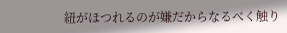紐がほつれるのが嫌だからなるべく触り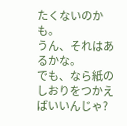たくないのかも。
うん、それはあるかな。
でも、なら紙のしおりをつかえばいいんじゃ?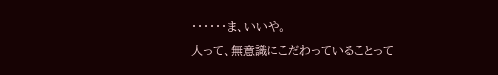・・・・・・ま、いいや。
人って、無意識にこだわっていることって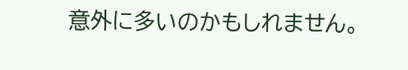意外に多いのかもしれません。